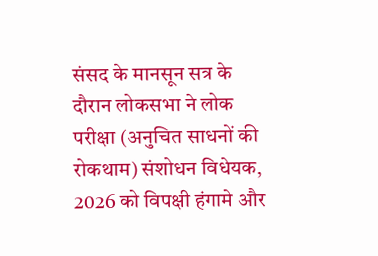संसद के मानसून सत्र के दौरान लोकसभा ने लोक परीक्षा (अनुचित साधनों की रोकथाम) संशोधन विधेयक, 2026 को विपक्षी हंगामे और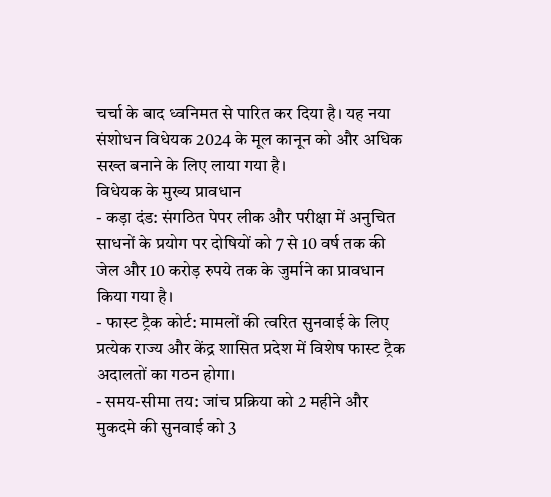चर्चा के बाद ध्वनिमत से पारित कर दिया है। यह नया संशोधन विधेयक 2024 के मूल कानून को और अधिक सख्त बनाने के लिए लाया गया है।
विधेयक के मुख्य प्रावधान
- कड़ा दंड: संगठित पेपर लीक और परीक्षा में अनुचित साधनों के प्रयोग पर दोषियों को 7 से 10 वर्ष तक की जेल और 10 करोड़ रुपये तक के जुर्माने का प्रावधान किया गया है।
- फास्ट ट्रैक कोर्ट: मामलों की त्वरित सुनवाई के लिए प्रत्येक राज्य और केंद्र शासित प्रदेश में विशेष फास्ट ट्रैक अदालतों का गठन होगा।
- समय-सीमा तय: जांच प्रक्रिया को 2 महीने और मुकदमे की सुनवाई को 3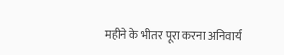महीने के भीतर पूरा करना अनिवार्य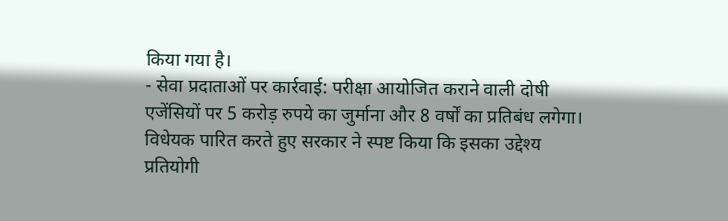किया गया है।
- सेवा प्रदाताओं पर कार्रवाई: परीक्षा आयोजित कराने वाली दोषी एजेंसियों पर 5 करोड़ रुपये का जुर्माना और 8 वर्षों का प्रतिबंध लगेगा।
विधेयक पारित करते हुए सरकार ने स्पष्ट किया कि इसका उद्देश्य प्रतियोगी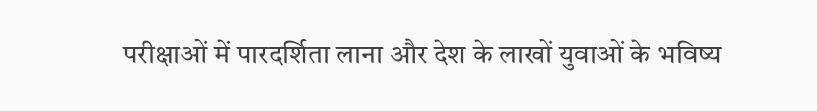परीक्षाओं में पारदर्शिता लाना और देश के लाखों युवाओं के भविष्य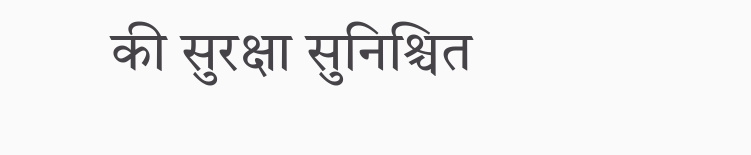की सुरक्षा सुनिश्चित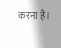करना है।